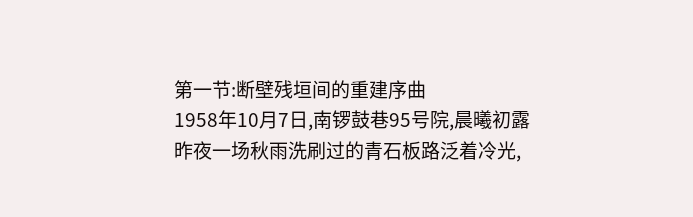第一节:断壁残垣间的重建序曲
1958年10月7日,南锣鼓巷95号院,晨曦初露
昨夜一场秋雨洗刷过的青石板路泛着冷光,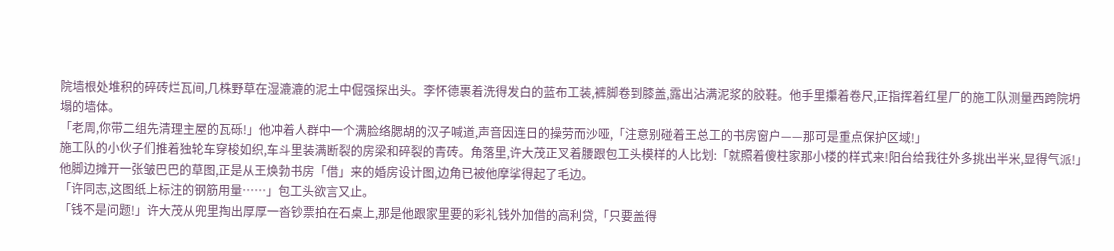院墙根处堆积的碎砖烂瓦间,几株野草在湿漉漉的泥土中倔强探出头。李怀德裹着洗得发白的蓝布工装,裤脚卷到膝盖,露出沾满泥浆的胶鞋。他手里攥着卷尺,正指挥着红星厂的施工队测量西跨院坍塌的墙体。
「老周,你带二组先清理主屋的瓦砾!」他冲着人群中一个满脸络腮胡的汉子喊道,声音因连日的操劳而沙哑,「注意别碰着王总工的书房窗户——那可是重点保护区域!」
施工队的小伙子们推着独轮车穿梭如织,车斗里装满断裂的房梁和碎裂的青砖。角落里,许大茂正叉着腰跟包工头模样的人比划:「就照着傻柱家那小楼的样式来!阳台给我往外多挑出半米,显得气派!」他脚边摊开一张皱巴巴的草图,正是从王焕勃书房「借」来的婚房设计图,边角已被他摩挲得起了毛边。
「许同志,这图纸上标注的钢筋用量……」包工头欲言又止。
「钱不是问题!」许大茂从兜里掏出厚厚一沓钞票拍在石桌上,那是他跟家里要的彩礼钱外加借的高利贷,「只要盖得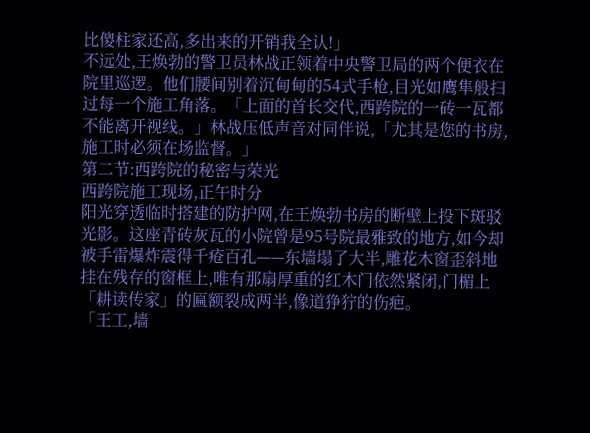比傻柱家还高,多出来的开销我全认!」
不远处,王焕勃的警卫员林战正领着中央警卫局的两个便衣在院里巡逻。他们腰间别着沉甸甸的54式手枪,目光如鹰隼般扫过每一个施工角落。「上面的首长交代,西跨院的一砖一瓦都不能离开视线。」林战压低声音对同伴说,「尤其是您的书房,施工时必须在场监督。」
第二节:西跨院的秘密与荣光
西跨院施工现场,正午时分
阳光穿透临时搭建的防护网,在王焕勃书房的断壁上投下斑驳光影。这座青砖灰瓦的小院曾是95号院最雅致的地方,如今却被手雷爆炸震得千疮百孔——东墙塌了大半,雕花木窗歪斜地挂在残存的窗框上,唯有那扇厚重的红木门依然紧闭,门楣上「耕读传家」的匾额裂成两半,像道狰狞的伤疤。
「王工,墙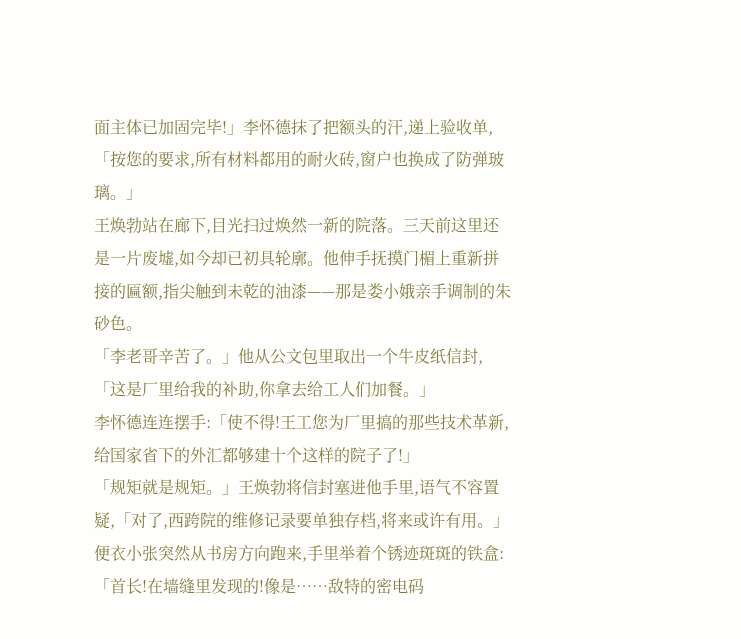面主体已加固完毕!」李怀德抹了把额头的汗,递上验收单,「按您的要求,所有材料都用的耐火砖,窗户也换成了防弹玻璃。」
王焕勃站在廊下,目光扫过焕然一新的院落。三天前这里还是一片废墟,如今却已初具轮廓。他伸手抚摸门楣上重新拼接的匾额,指尖触到未乾的油漆——那是娄小娥亲手调制的朱砂色。
「李老哥辛苦了。」他从公文包里取出一个牛皮纸信封,「这是厂里给我的补助,你拿去给工人们加餐。」
李怀德连连摆手:「使不得!王工您为厂里搞的那些技术革新,给国家省下的外汇都够建十个这样的院子了!」
「规矩就是规矩。」王焕勃将信封塞进他手里,语气不容置疑,「对了,西跨院的维修记录要单独存档,将来或许有用。」
便衣小张突然从书房方向跑来,手里举着个锈迹斑斑的铁盒:「首长!在墙缝里发现的!像是……敌特的密电码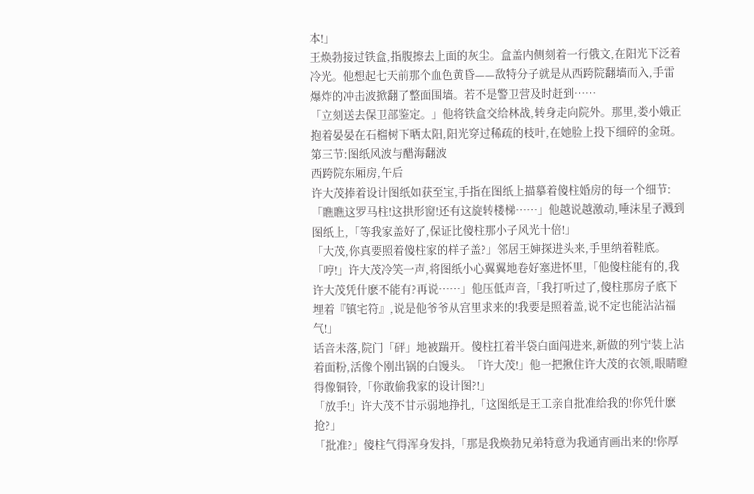本!」
王焕勃接过铁盒,指腹擦去上面的灰尘。盒盖内侧刻着一行俄文,在阳光下泛着冷光。他想起七天前那个血色黄昏——敌特分子就是从西跨院翻墙而入,手雷爆炸的冲击波掀翻了整面围墙。若不是警卫营及时赶到……
「立刻送去保卫部鉴定。」他将铁盒交给林战,转身走向院外。那里,娄小娥正抱着晏晏在石榴树下晒太阳,阳光穿过稀疏的枝叶,在她脸上投下细碎的金斑。
第三节:图纸风波与醋海翻波
西跨院东厢房,午后
许大茂捧着设计图纸如获至宝,手指在图纸上描摹着傻柱婚房的每一个细节:「瞧瞧这罗马柱!这拱形窗!还有这旋转楼梯……」他越说越激动,唾沫星子溅到图纸上,「等我家盖好了,保证比傻柱那小子风光十倍!」
「大茂,你真要照着傻柱家的样子盖?」邻居王婶探进头来,手里纳着鞋底。
「哼!」许大茂冷笑一声,将图纸小心翼翼地卷好塞进怀里,「他傻柱能有的,我许大茂凭什麽不能有?再说……」他压低声音,「我打听过了,傻柱那房子底下埋着『镇宅符』,说是他爷爷从宫里求来的!我要是照着盖,说不定也能沾沾福气!」
话音未落,院门「砰」地被踹开。傻柱扛着半袋白面闯进来,新做的列宁装上沾着面粉,活像个刚出锅的白馒头。「许大茂!」他一把揪住许大茂的衣领,眼睛瞪得像铜铃,「你敢偷我家的设计图?!」
「放手!」许大茂不甘示弱地挣扎,「这图纸是王工亲自批准给我的!你凭什麽抢?」
「批准?」傻柱气得浑身发抖,「那是我焕勃兄弟特意为我通宵画出来的!你厚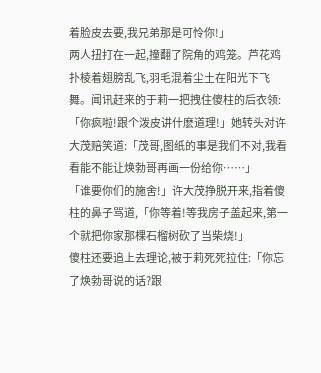着脸皮去要,我兄弟那是可怜你!」
两人扭打在一起,撞翻了院角的鸡笼。芦花鸡扑棱着翅膀乱飞,羽毛混着尘土在阳光下飞舞。闻讯赶来的于莉一把拽住傻柱的后衣领:「你疯啦!跟个泼皮讲什麽道理!」她转头对许大茂赔笑道:「茂哥,图纸的事是我们不对,我看看能不能让焕勃哥再画一份给你……」
「谁要你们的施舍!」许大茂挣脱开来,指着傻柱的鼻子骂道,「你等着!等我房子盖起来,第一个就把你家那棵石榴树砍了当柴烧!」
傻柱还要追上去理论,被于莉死死拉住:「你忘了焕勃哥说的话?跟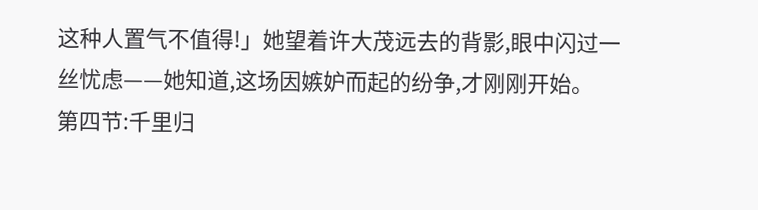这种人置气不值得!」她望着许大茂远去的背影,眼中闪过一丝忧虑——她知道,这场因嫉妒而起的纷争,才刚刚开始。
第四节:千里归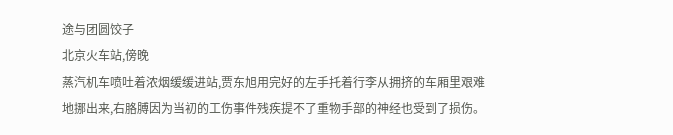途与团圆饺子
北京火车站,傍晚
蒸汽机车喷吐着浓烟缓缓进站,贾东旭用完好的左手托着行李从拥挤的车厢里艰难地挪出来,右胳膊因为当初的工伤事件残疾提不了重物手部的神经也受到了损伤。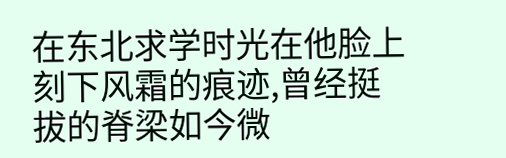在东北求学时光在他脸上刻下风霜的痕迹,曾经挺拔的脊梁如今微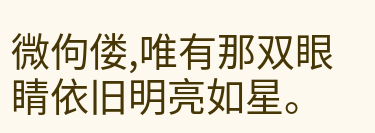微佝偻,唯有那双眼睛依旧明亮如星。